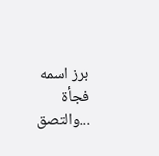برز اسمه فجأة
...والتصق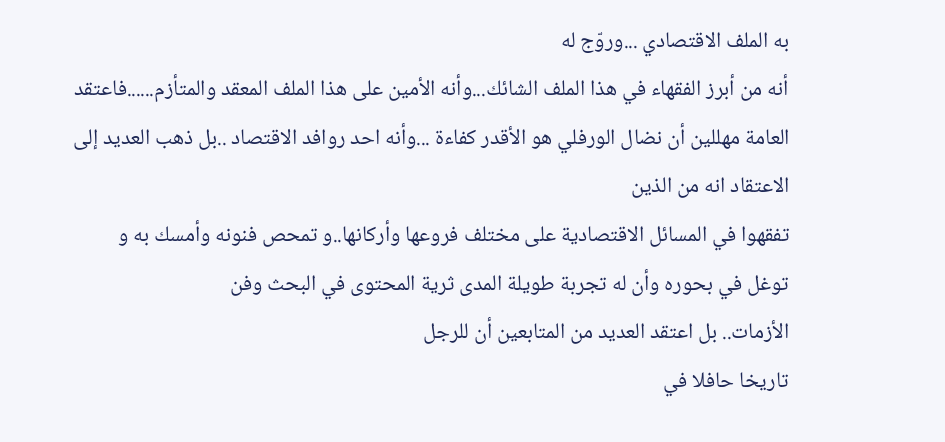به الملف الاقتصادي ...وروّج له
أنه من أبرز الفقهاء في هذا الملف الشائك...وأنه الأمين على هذا الملف المعقد والمتأزم......فاعتقد
العامة مهللين أن نضال الورفلي هو الأقدر كفاءة ...وأنه احد روافد الاقتصاد ..بل ذهب العديد إلى الاعتقاد انه من الذين
تفقهوا في المسائل الاقتصادية على مختلف فروعها وأركانها..و تمحص فنونه وأمسك به و
توغل في بحوره وأن له تجربة طويلة المدى ثرية المحتوى في البحث وفن
الأزمات.. بل اعتقد العديد من المتابعين أن للرجل
تاريخا حافلا في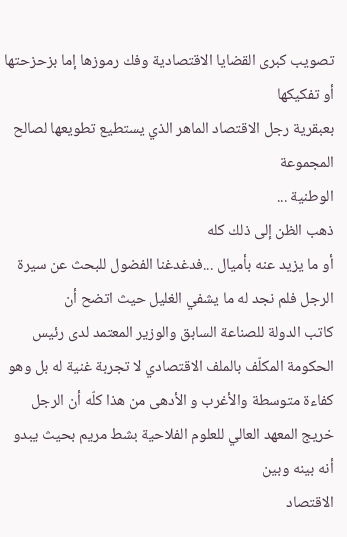تصويب كبرى القضايا الاقتصادية وفك رموزها إما بزحزحتها أو تفكيكها
بعبقرية رجل الاقتصاد الماهر الذي يستطيع تطويعها لصالح المجموعة
الوطنية ...
ذهب الظن إلى ذلك كله
أو ما يزيد عنه بأميال ...فدغدغنا الفضول للبحث عن سيرة الرجل فلم نجد له ما يشفي الغليل حيث اتضح أن
كاتب الدولة للصناعة السابق والوزير المعتمد لدى رئيس
الحكومة المكلّف بالملف الاقتصادي لا تجربة غنية له بل وهو كفاءة متوسطة والأغرب و الأدهى من هذا كلّه أن الرجل
خريج المعهد العالي للعلوم الفلاحية بشط مريم بحيث يبدو أنه بينه وبين
الاقتصاد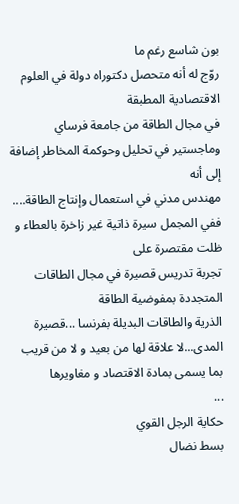بون شاسع رغم ما
روّج له أنه متحصل دكتوراه دولة في العلوم الاقتصادية المطبقة
في مجال الطاقة من جامعة فرساي وماجستير في تحليل وحوكمة المخاطر إضافة إلى أنه
مهندس مدني في استعمال وإنتاج الطاقة.... ففي المجمل سيرة ذاتية غير زاخرة بالعطاء و ظلت مقتصرة على
تجربة تدريس قصيرة في مجال الطاقات المتجددة بمفوضية الطاقة
الذرية والطاقات البديلة بفرنسا ...قصيرة
المدى...لا علاقة لها من بعيد و لا من قريب بما يسمى بمادة الاقتصاد و مغاويرها
...
حكاية الرجل القوي
بسط نضال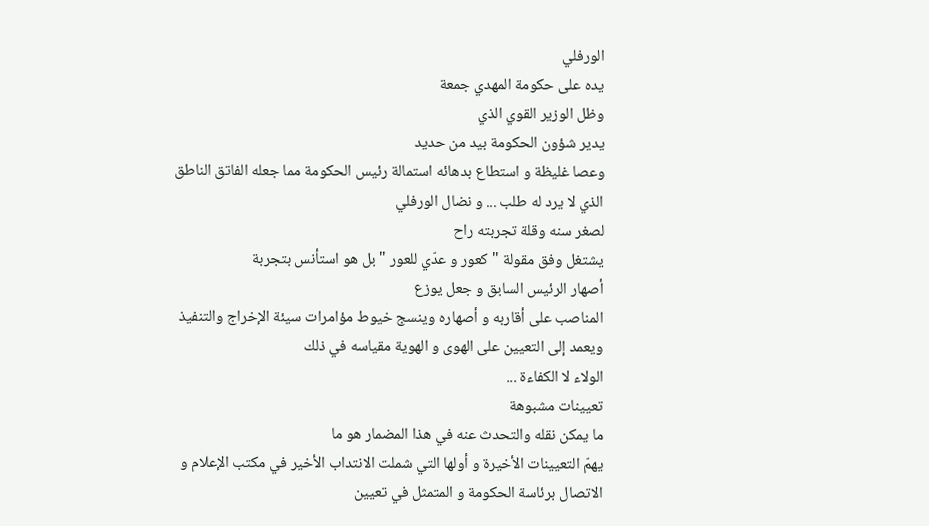الورفلي
يده على حكومة المهدي جمعة
وظل الوزير القوي الذي
يدير شؤون الحكومة بيد من حديد
وعصا غليظة و استطاع بدهائه استمالة رئيس الحكومة مما جعله الفاتق الناطق
الذي لا يرد له طلب ... و نضال الورفلي
لصغر سنه وقلة تجربته راح
يشتغل وفق مقولة "كعور و عدّي للعور " بل هو استأنس بتجربة
أصهار الرئيس السابق و جعل يوزع
المناصب على أقاربه و أصهاره وينسج خيوط مؤامرات سيئة الإخراج والتنفيذ ويعمد إلى التعيين على الهوى و الهوية مقياسه في ذلك
الولاء لا الكفاءة ...
تعيينات مشبوهة
ما يمكن نقله والتحدث عنه في هذا المضمار هو ما
يهمّ التعيينات الأخيرة و أولها التي شملت الانتداب الأخير في مكتب الإعلام و
الاتصال برئاسة الحكومة و المتمثل في تعيين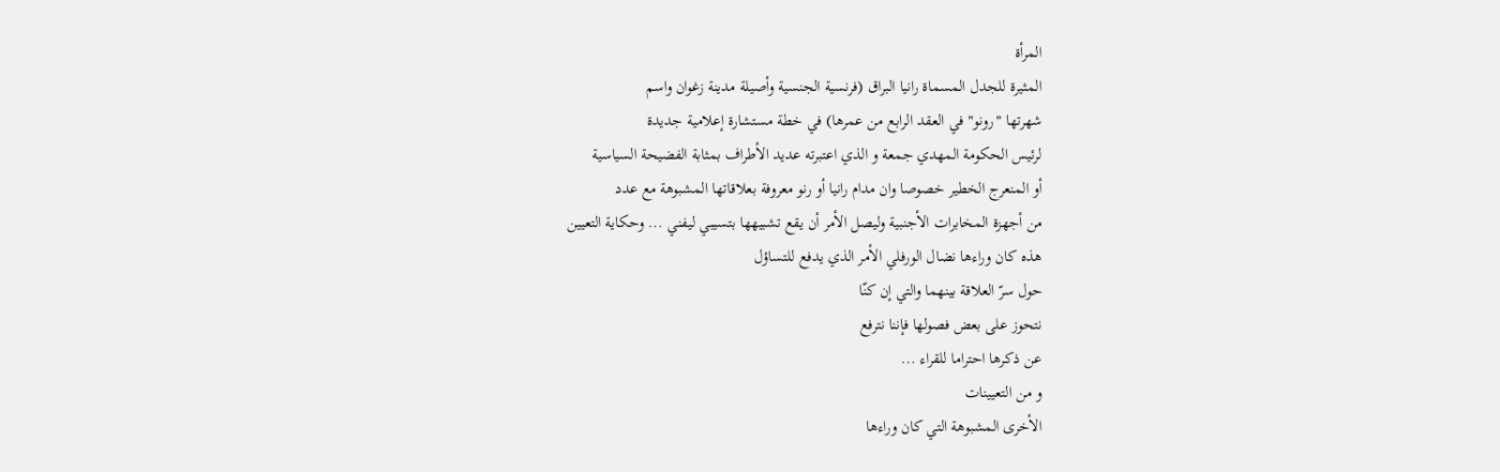المرأة
المثيرة للجدل المسماة رانيا البراق (فرنسية الجنسية وأصيلة مدينة زغوان واسم
شهرتها "رونو" في العقد الرابع من عمرها) في خطة مستشارة إعلامية جديدة
لرئيس الحكومة المهدي جمعة و الذي اعتبرته عديد الأطراف بمثابة الفضيحة السياسية
أو المنعرج الخطير خصوصا وان مدام رانيا أو رنو معروفة بعلاقاتها المشبوهة مع عدد
من أجهزة المخابرات الأجنبية وليصل الأمر أن يقع تشبيهها بتسيبي ليفني ... وحكاية التعيين
هذه كان وراءها نضال الورفلي الأمر الذي يدفع للتساؤل
حول سرّ العلاقة بينهما والتي إن كنّا
نتحوز على بعض فصولها فإننا نترفع
عن ذكرها احتراما للقراء ...
و من التعيينات
الأخرى المشبوهة التي كان وراءها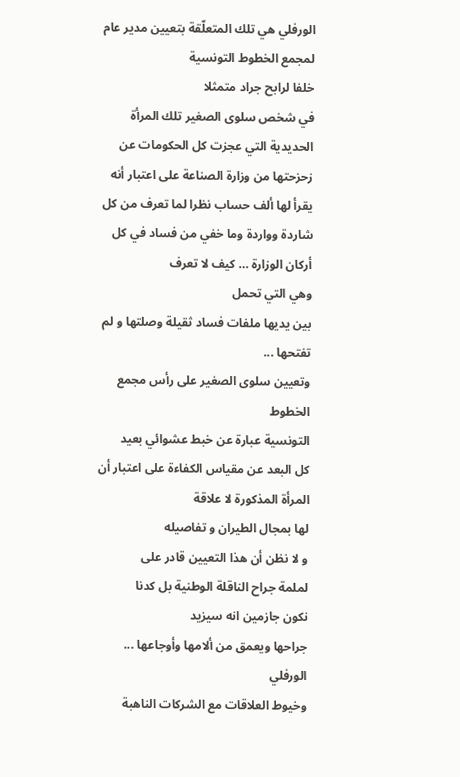الورفلي هي تلك المتعلّقة بتعيين مدير عام لمجمع الخطوط التونسية
خلفا لرابح جراد متمثلا
في شخص سلوى الصغير تلك المرأة
الحديدية التي عجزت كل الحكومات عن زحزحتها من وزارة الصناعة على اعتبار أنه يقرأ لها ألف حساب نظرا لما تعرف من كل شاردة وواردة وما خفي من فساد في كل أركان الوزارة … كيف لا تعرف
وهي التي تحمل
بين يديها ملفات فساد ثقيلة وصلتها و لم تفتحها ...
وتعيين سلوى الصغير على رأس مجمع الخطوط
التونسية عبارة عن خبط عشوائي بعيد
كل البعد عن مقياس الكفاءة على اعتبار أن المرأة المذكورة لا علاقة
لها بمجال الطيران و تفاصيله
و لا نظن أن هذا التعيين قادر على
لملمة جراح الناقلة الوطنية بل كدنا
نكون جازمين انه سيزيد
جراحها ويعمق من ألامها وأوجاعها ...
الورفلي
وخيوط العلاقات مع الشركات الناهبة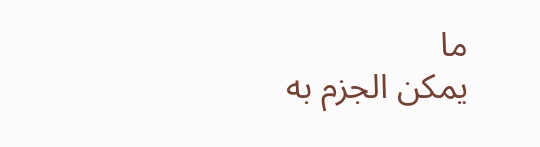ما
يمكن الجزم به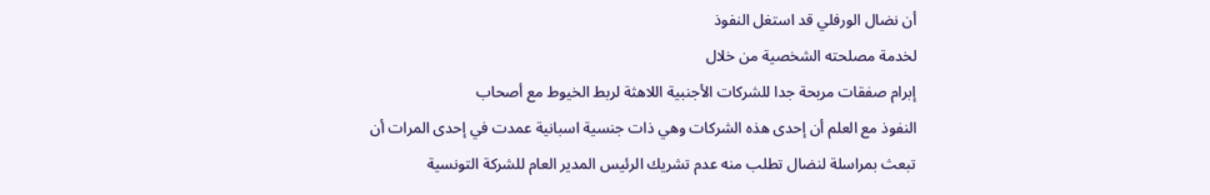أن نضال الورفلي قد استغل النفوذ
لخدمة مصلحته الشخصية من خلال
إبرام صفقات مربحة جدا للشركات الأجنبية اللاهثة لربط الخيوط مع أصحاب
النفوذ مع العلم أن إحدى هذه الشركات وهي ذات جنسية اسبانية عمدت في إحدى المرات أن
تبعث بمراسلة لنضال تطلب منه عدم تشريك الرئيس المدير العام للشركة التونسية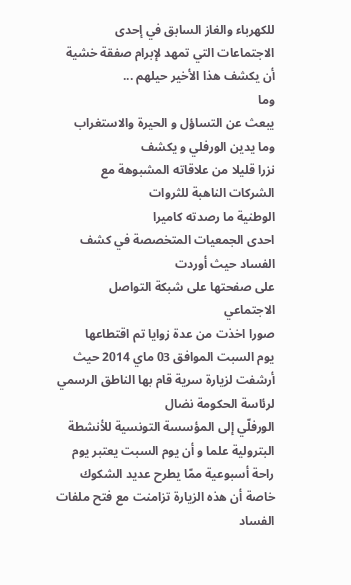للكهرباء والغاز السابق في إحدى
الاجتماعات التي تمهد لإبرام صفقة خشية أن يكشف هذا الأخير حيلهم ...
وما
يبعث عن التساؤل و الحيرة والاستغراب وما يدين الورفلي و يكشف
نزرا قليلا من علاقاته المشبوهة مع
الشركات الناهبة للثروات
الوطنية ما رصدته كاميرا
احدى الجمعيات المتخصصة في كشف
الفساد حيث أوردت
على صفحتها على شبكة التواصل الاجتماعي
صورا اخذت من عدة زوايا تم اقتطاعها
يوم السبت الموافق 03 ماي 2014 حيث أرشفت لزيارة سرية قام بها الناطق الرسمي لرئاسة الحكومة نضال
الورفلّي إلى المؤسسة التونسية للأنشطة البترولية علما و أن يوم السبت يعتبر يوم
راحة أسبوعية ممّا يطرح عديد الشكوك خاصة أن هذه الزيارة تزامنت مع فتح ملفات
الفساد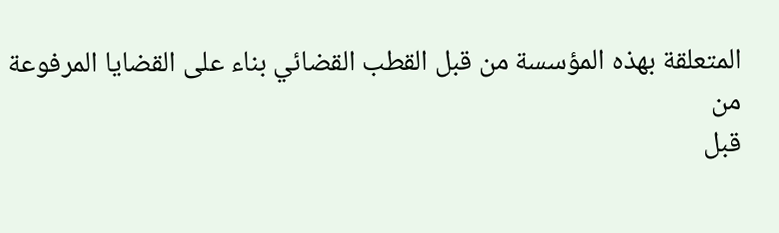المتعلقة بهذه المؤسسة من قبل القطب القضائي بناء على القضايا المرفوعة من
قبل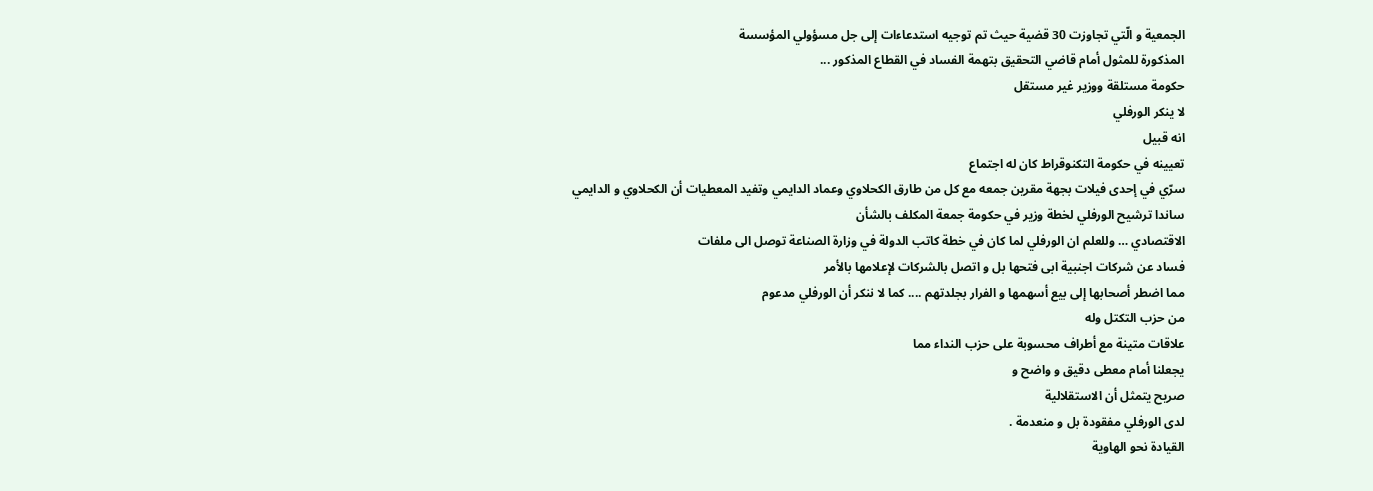الجمعية و الّتي تجاوزت 30 قضية حيث تم توجيه استدعاءات إلى جل مسؤولي المؤسسة
المذكورة للمثول أمام قاضي التحقيق بتهمة الفساد في القطاع المذكور ...
حكومة مستلقة ووزير غير مستقل
لا ينكر الورفلي
انه قبيل
تعيينه في حكومة التكنوقراط كان له اجتماع
سرّي في إحدى فيلات بجهة مقرين جمعه مع كل من طارق الكحلاوي وعماد الدايمي وتفيد المعطيات أن الكحلاوي و الدايمي
ساندا ترشيح الورفلي لخطة وزير في حكومة جمعة المكلف بالشأن
الاقتصادي … وللعلم ان الورفلي لما كان في خطة كاتب الدولة في وزارة الصناعة توصل الى ملفات
فساد عن شركات اجنبية ابى فتحها بل و اتصل بالشركات لإعلامها بالأمر
مما اضطر أصحابها إلى بيع أسهمها و الفرار بجلدتهم .... كما لا ننكر أن الورفلي مدعوم
من حزب التكتل وله
علاقات متينة مع أطراف محسوبة على حزب النداء مما
يجعلنا أمام معطى دقيق و واضح و
صريح يتمثل أن الاستقلالية
لدى الورفلي مفقودة بل و منعدمة .
القيادة نحو الهاوية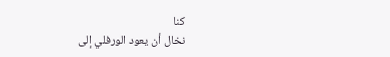كنا
نخال أن يعود الورفلي إلى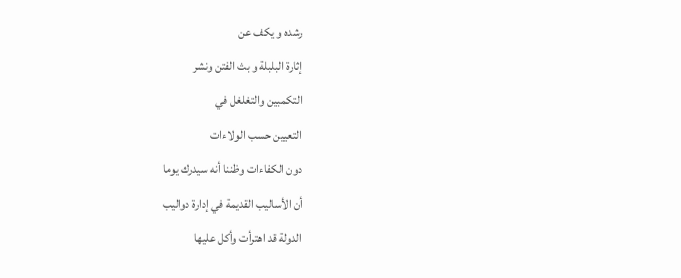رشده و يكف عن
إثارة البلبلة و بث الفتن ونشر
التكمبين والتغلغل في
التعيين حسب الولاءات
دون الكفاءات وظننا أنه سيدرك يوما
أن الأساليب القديمة في إدارة دواليب
الدولة قد اهترأت وأكل عليها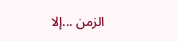الزمن ...إلا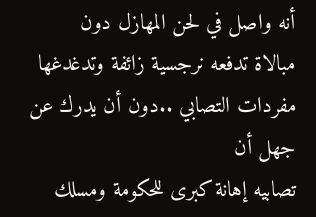أنه واصل في لحن المهازل دون
مبالاة تدفعه نرجسية زائفة وتدغدغها
مفردات التصابي ..دون أن يدرك عن جهل أن
تصابيه إهانة كبرى للحكومة ومسلك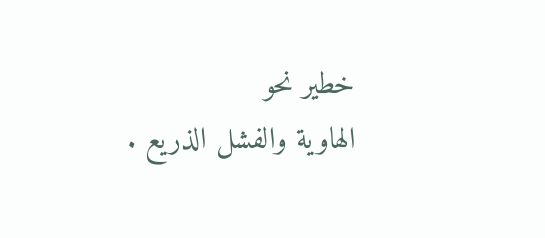خطير نحو
الهاوية والفشل الذريع .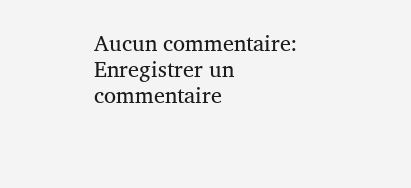Aucun commentaire:
Enregistrer un commentaire